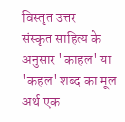विस्तृत उत्तर
संस्कृत साहित्य के अनुसार 'काहल' या 'कहल' शब्द का मूल अर्थ एक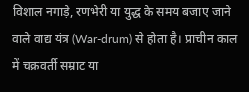विशाल नगाड़े, रणभेरी या युद्ध के समय बजाए जाने वाले वाद्य यंत्र (War-drum) से होता है। प्राचीन काल में चक्रवर्ती सम्राट या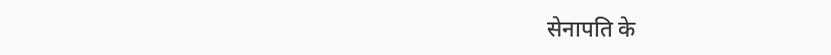सेनापति के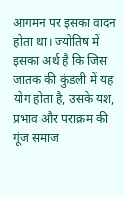आगमन पर इसका वादन होता था। ज्योतिष में इसका अर्थ है कि जिस जातक की कुंडली में यह योग होता है, उसके यश, प्रभाव और पराक्रम की गूंज समाज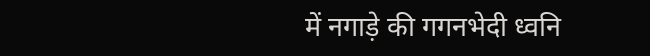में नगाड़े की गगनभेदी ध्वनि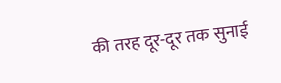की तरह दूर-दूर तक सुनाई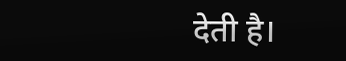देती है।